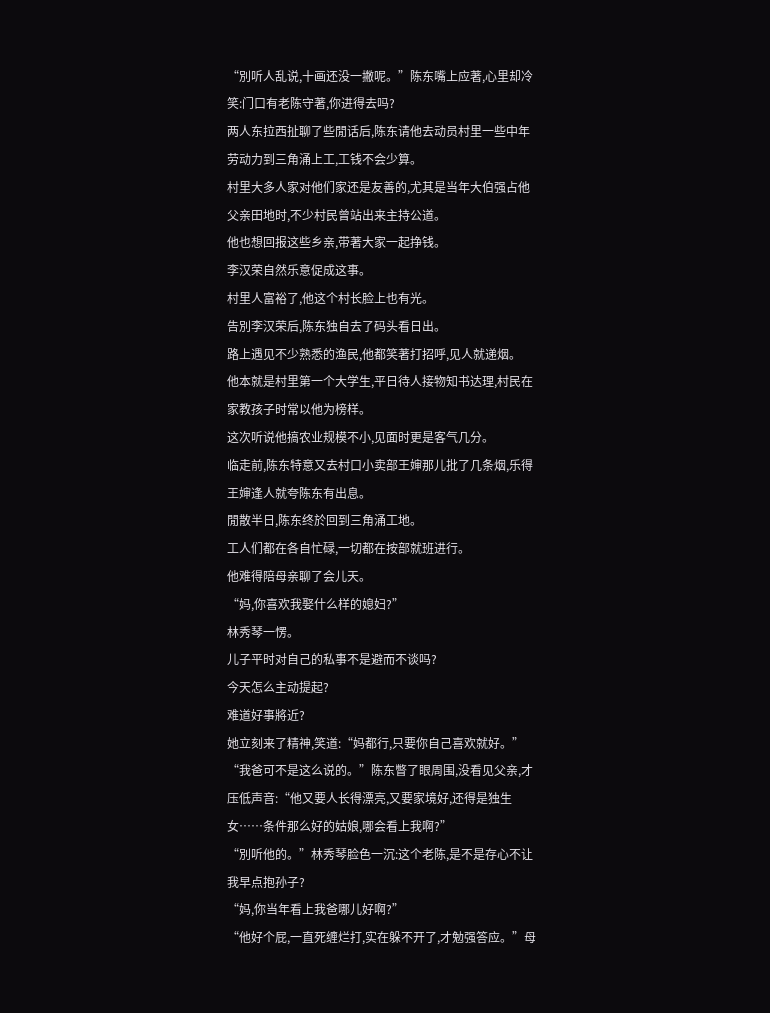“別听人乱说,十画还没一撇呢。”陈东嘴上应著,心里却冷笑:门口有老陈守著,你进得去吗?
两人东拉西扯聊了些閒话后,陈东请他去动员村里一些中年劳动力到三角涌上工,工钱不会少算。
村里大多人家对他们家还是友善的,尤其是当年大伯强占他父亲田地时,不少村民曾站出来主持公道。
他也想回报这些乡亲,带著大家一起挣钱。
李汉荣自然乐意促成这事。
村里人富裕了,他这个村长脸上也有光。
告別李汉荣后,陈东独自去了码头看日出。
路上遇见不少熟悉的渔民,他都笑著打招呼,见人就递烟。
他本就是村里第一个大学生,平日待人接物知书达理,村民在家教孩子时常以他为榜样。
这次听说他搞农业规模不小,见面时更是客气几分。
临走前,陈东特意又去村口小卖部王婶那儿批了几条烟,乐得王婶逢人就夸陈东有出息。
閒散半日,陈东终於回到三角涌工地。
工人们都在各自忙碌,一切都在按部就班进行。
他难得陪母亲聊了会儿天。
“妈,你喜欢我娶什么样的媳妇?”
林秀琴一愣。
儿子平时对自己的私事不是避而不谈吗?
今天怎么主动提起?
难道好事將近?
她立刻来了精神,笑道:“妈都行,只要你自己喜欢就好。”
“我爸可不是这么说的。”陈东瞥了眼周围,没看见父亲,才压低声音:“他又要人长得漂亮,又要家境好,还得是独生女……条件那么好的姑娘,哪会看上我啊?”
“別听他的。”林秀琴脸色一沉:这个老陈,是不是存心不让我早点抱孙子?
“妈,你当年看上我爸哪儿好啊?”
“他好个屁,一直死缠烂打,实在躲不开了,才勉强答应。”母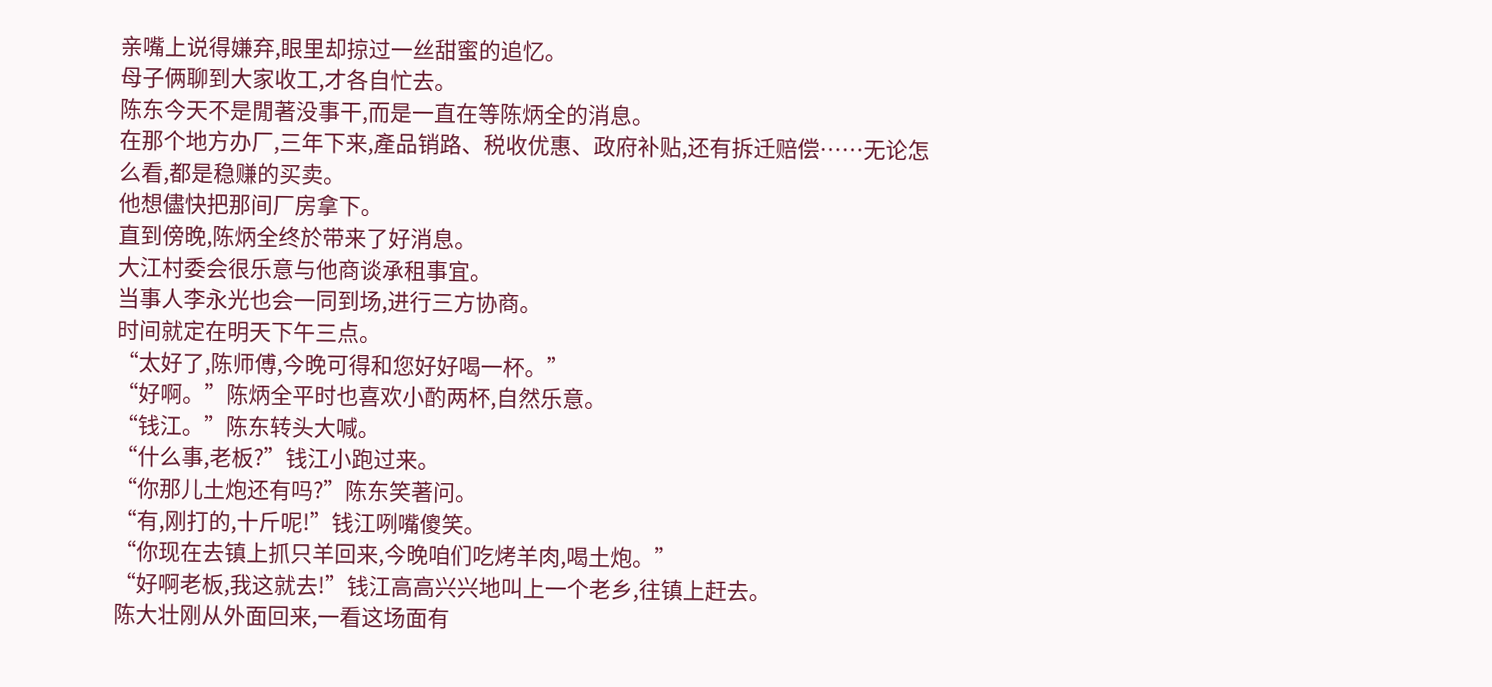亲嘴上说得嫌弃,眼里却掠过一丝甜蜜的追忆。
母子俩聊到大家收工,才各自忙去。
陈东今天不是閒著没事干,而是一直在等陈炳全的消息。
在那个地方办厂,三年下来,產品销路、税收优惠、政府补贴,还有拆迁赔偿……无论怎么看,都是稳赚的买卖。
他想儘快把那间厂房拿下。
直到傍晚,陈炳全终於带来了好消息。
大江村委会很乐意与他商谈承租事宜。
当事人李永光也会一同到场,进行三方协商。
时间就定在明天下午三点。
“太好了,陈师傅,今晚可得和您好好喝一杯。”
“好啊。”陈炳全平时也喜欢小酌两杯,自然乐意。
“钱江。”陈东转头大喊。
“什么事,老板?”钱江小跑过来。
“你那儿土炮还有吗?”陈东笑著问。
“有,刚打的,十斤呢!”钱江咧嘴傻笑。
“你现在去镇上抓只羊回来,今晚咱们吃烤羊肉,喝土炮。”
“好啊老板,我这就去!”钱江高高兴兴地叫上一个老乡,往镇上赶去。
陈大壮刚从外面回来,一看这场面有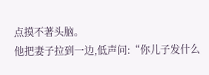点摸不著头脑。
他把妻子拉到一边,低声问:“你儿子发什么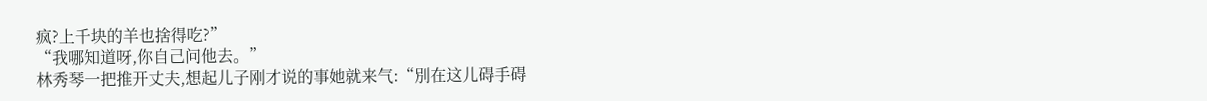疯?上千块的羊也捨得吃?”
“我哪知道呀,你自己问他去。”
林秀琴一把推开丈夫,想起儿子刚才说的事她就来气:“別在这儿碍手碍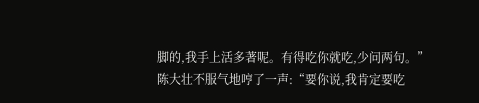脚的,我手上活多著呢。有得吃你就吃,少问两句。”
陈大壮不服气地哼了一声:“要你说,我肯定要吃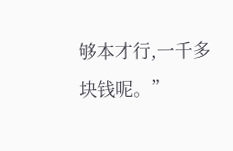够本才行,一千多块钱呢。”